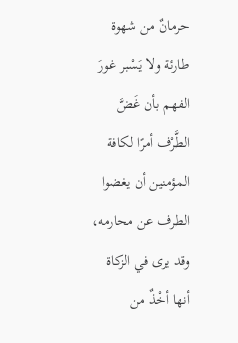حرمانٌ من شهوة طارئة ولا يَسْبر غورَ الفهم بأن غَضَّ الطَّرْف أمرًا لكافة المؤمنين أن يغضوا الطرف عن محارمه، وقد يرى في الزكاة أنها أخْذٌ من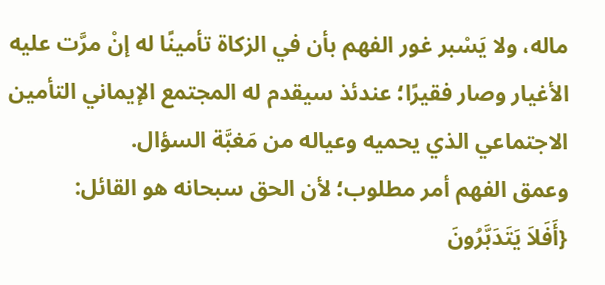ماله، ولا يَسْبر غور الفهم بأن في الزكاة تأمينًا له إنْ مرَّت عليه الأغيار وصار فقيرًا؛ عندئذ سيقدم له المجتمع الإيماني التأمين الاجتماعي الذي يحميه وعياله من مَغبَّة السؤال.
وعمق الفهم أمر مطلوب؛ لأن الحق سبحانه هو القائل:
{أَفَلاَ يَتَدَبَّرُونَ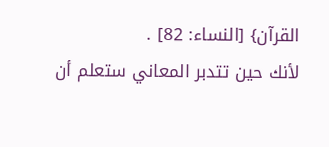القرآن} [النساء: 82] .
لأنك حين تتدبر المعاني ستعلم أن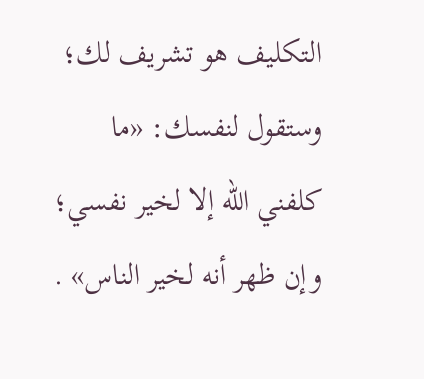التكليف هو تشريف لك؛ وستقول لنفسك: «ما كلفني الله إلا لخير نفسي؛ وإن ظهر أنه لخير الناس» .